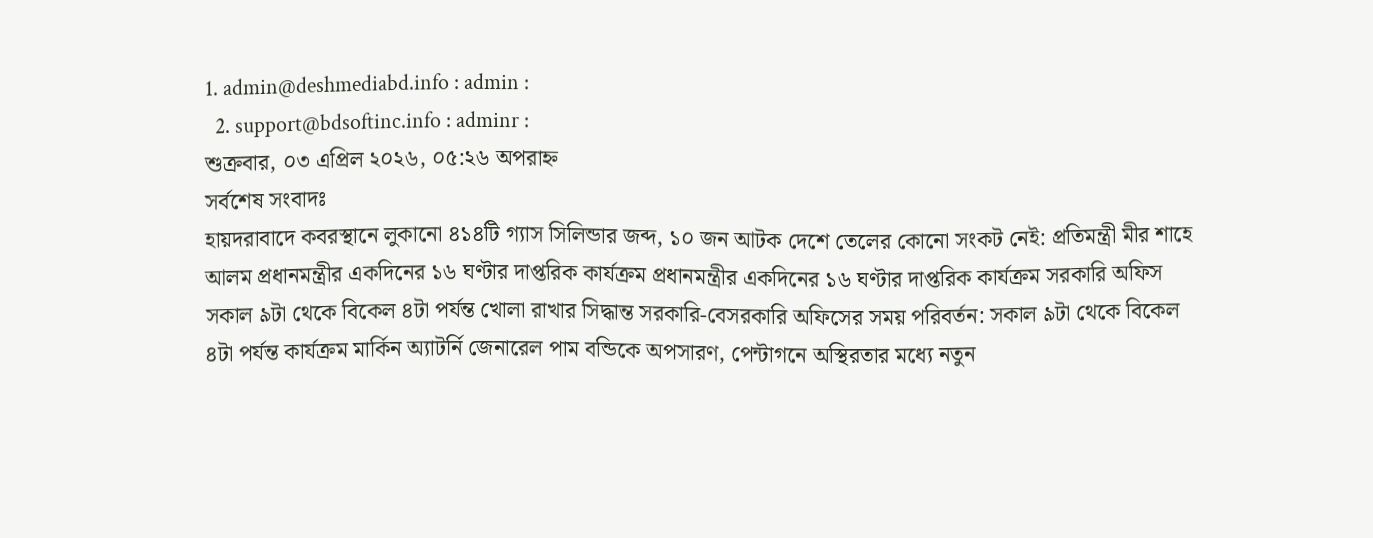1. admin@deshmediabd.info : admin :
  2. support@bdsoftinc.info : adminr :
শুক্রবার, ০৩ এপ্রিল ২০২৬, ০৫:২৬ অপরাহ্ন
সর্বশেষ সংবাদঃ
হায়দরাবাদে কবরস্থানে লুকানো ৪১৪টি গ্যাস সিলিন্ডার জব্দ, ১০ জন আটক দেশে তেলের কোনো সংকট নেই: প্রতিমন্ত্রী মীর শাহে আলম প্রধানমন্ত্রীর একদিনের ১৬ ঘণ্টার দাপ্তরিক কার্যক্রম প্রধানমন্ত্রীর একদিনের ১৬ ঘণ্টার দাপ্তরিক কার্যক্রম সরকারি অফিস সকাল ৯টা থেকে বিকেল ৪টা পর্যন্ত খোলা রাখার সিদ্ধান্ত সরকারি-বেসরকারি অফিসের সময় পরিবর্তন: সকাল ৯টা থেকে বিকেল ৪টা পর্যন্ত কার্যক্রম মার্কিন অ্যাটর্নি জেনারেল পাম বন্ডিকে অপসারণ, পেন্টাগনে অস্থিরতার মধ্যে নতুন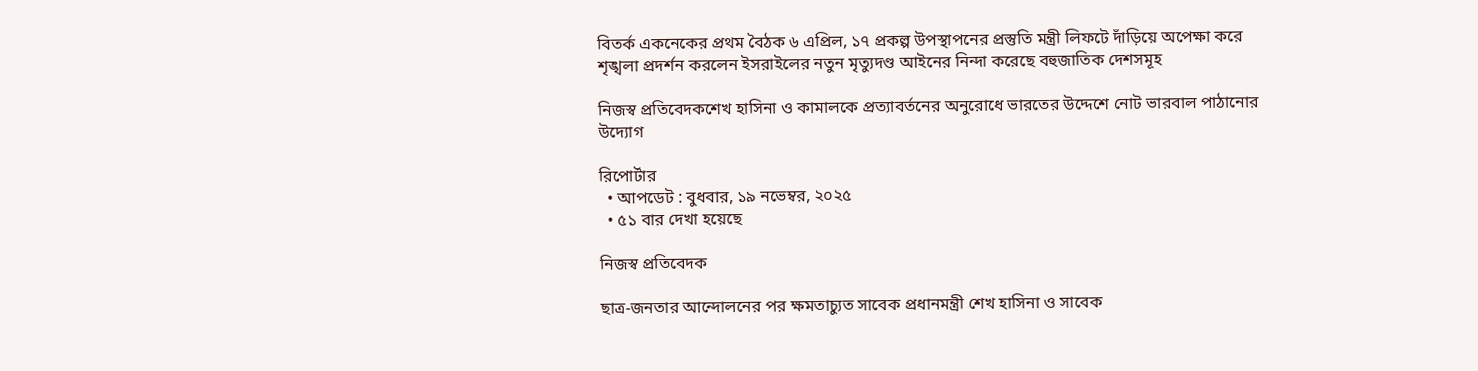বিতর্ক একনেকের প্রথম বৈঠক ৬ এপ্রিল, ১৭ প্রকল্প উপস্থাপনের প্রস্তুতি মন্ত্রী লিফটে দাঁড়িয়ে অপেক্ষা করে শৃঙ্খলা প্রদর্শন করলেন ইসরাইলের নতুন মৃত্যুদণ্ড আইনের নিন্দা করেছে বহুজাতিক দেশসমূহ

নিজস্ব প্রতিবেদকশেখ হাসিনা ও কামালকে প্রত্যাবর্তনের অনুরোধে ভারতের উদ্দেশে নোট ভারবাল পাঠানোর উদ্যোগ

রিপোর্টার
  • আপডেট : বুধবার, ১৯ নভেম্বর, ২০২৫
  • ৫১ বার দেখা হয়েছে

নিজস্ব প্রতিবেদক

ছাত্র-জনতার আন্দোলনের পর ক্ষমতাচ্যুত সাবেক প্রধানমন্ত্রী শেখ হাসিনা ও সাবেক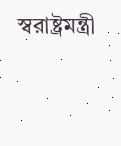স্বরাষ্ট্রমন্ত্রী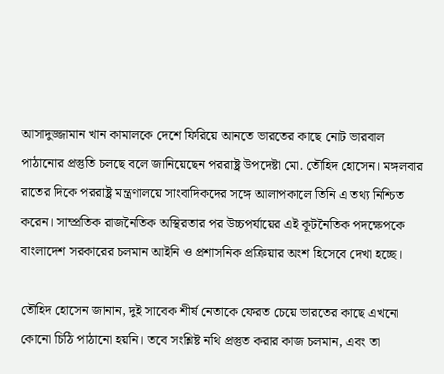আসাদুজ্জামান খান কামালকে দেশে ফিরিয়ে আনতে ভারতের কাছে নোট ভারবাল পাঠানোর প্রস্তুতি চলছে বলে জানিয়েছেন পররাষ্ট্র উপদেষ্টা মো. তৌহিদ হোসেন। মঙ্গলবার রাতের দিকে পররাষ্ট্র মন্ত্রণালয়ে সাংবাদিকদের সঙ্গে আলাপকালে তিনি এ তথ্য নিশ্চিত করেন। সাম্প্রতিক রাজনৈতিক অস্থিরতার পর উচ্চপর্যায়ের এই কূটনৈতিক পদক্ষেপকে বাংলাদেশ সরকারের চলমান আইনি ও প্রশাসনিক প্রক্রিয়ার অংশ হিসেবে দেখা হচ্ছে।

তৌহিদ হোসেন জানান, দুই সাবেক শীর্ষ নেতাকে ফেরত চেয়ে ভারতের কাছে এখনো কোনো চিঠি পাঠানো হয়নি। তবে সংশ্লিষ্ট নথি প্রস্তুত করার কাজ চলমান, এবং তা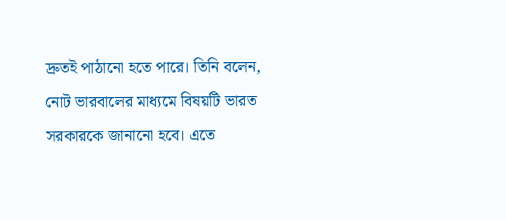দ্রুতই পাঠানো হতে পারে। তিনি বলেন, নোট ভারবালের মাধ্যমে বিষয়টি ভারত সরকারকে জানানো হবে। এতে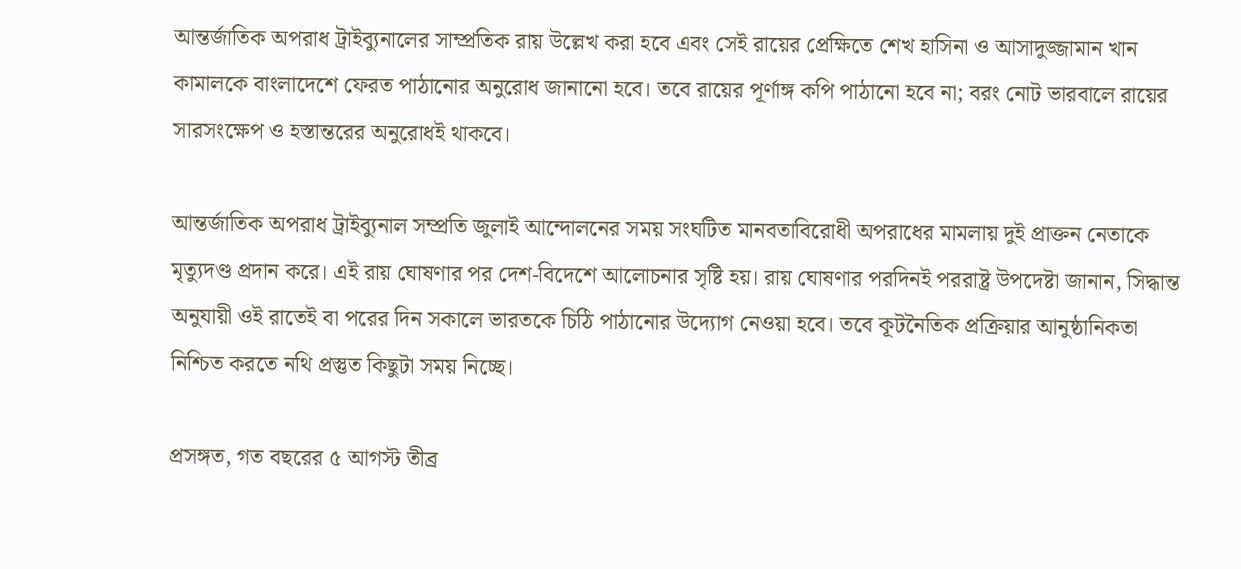আন্তর্জাতিক অপরাধ ট্রাইব্যুনালের সাম্প্রতিক রায় উল্লেখ করা হবে এবং সেই রায়ের প্রেক্ষিতে শেখ হাসিনা ও আসাদুজ্জামান খান কামালকে বাংলাদেশে ফেরত পাঠানোর অনুরোধ জানানো হবে। তবে রায়ের পূর্ণাঙ্গ কপি পাঠানো হবে না; বরং নোট ভারবালে রায়ের সারসংক্ষেপ ও হস্তান্তরের অনুরোধই থাকবে।

আন্তর্জাতিক অপরাধ ট্রাইব্যুনাল সম্প্রতি জুলাই আন্দোলনের সময় সংঘটিত মানবতাবিরোধী অপরাধের মামলায় দুই প্রাক্তন নেতাকে মৃত্যুদণ্ড প্রদান করে। এই রায় ঘোষণার পর দেশ-বিদেশে আলোচনার সৃষ্টি হয়। রায় ঘোষণার পরদিনই পররাষ্ট্র উপদেষ্টা জানান, সিদ্ধান্ত অনুযায়ী ওই রাতেই বা পরের দিন সকালে ভারতকে চিঠি পাঠানোর উদ্যোগ নেওয়া হবে। তবে কূটনৈতিক প্রক্রিয়ার আনুষ্ঠানিকতা নিশ্চিত করতে নথি প্রস্তুত কিছুটা সময় নিচ্ছে।

প্রসঙ্গত, গত বছরের ৫ আগস্ট তীব্র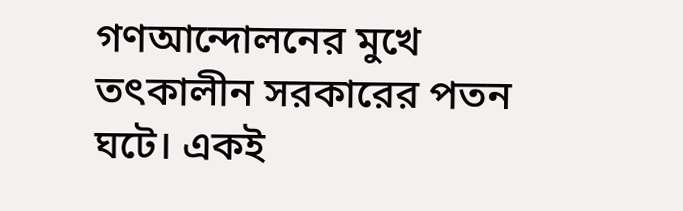গণআন্দোলনের মুখে তৎকালীন সরকারের পতন ঘটে। একই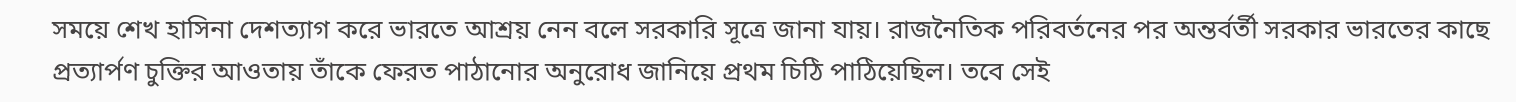সময়ে শেখ হাসিনা দেশত্যাগ করে ভারতে আশ্রয় নেন বলে সরকারি সূত্রে জানা যায়। রাজনৈতিক পরিবর্তনের পর অন্তর্বর্তী সরকার ভারতের কাছে প্রত্যার্পণ চুক্তির আওতায় তাঁকে ফেরত পাঠানোর অনুরোধ জানিয়ে প্রথম চিঠি পাঠিয়েছিল। তবে সেই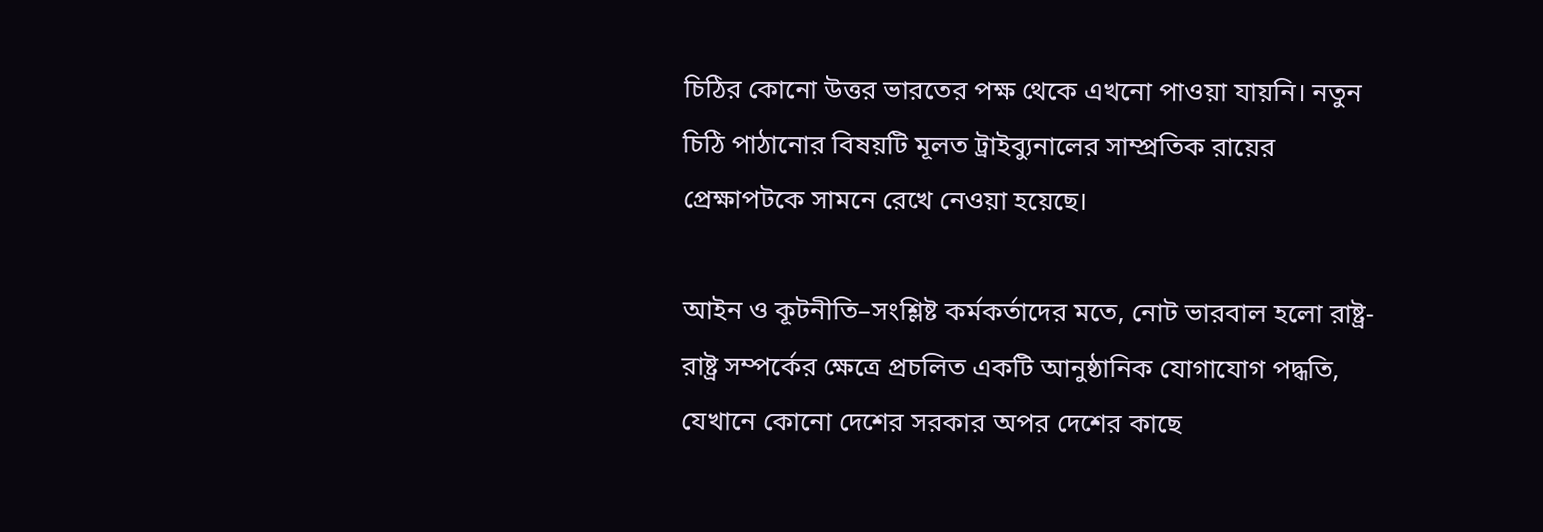চিঠির কোনো উত্তর ভারতের পক্ষ থেকে এখনো পাওয়া যায়নি। নতুন চিঠি পাঠানোর বিষয়টি মূলত ট্রাইব্যুনালের সাম্প্রতিক রায়ের প্রেক্ষাপটকে সামনে রেখে নেওয়া হয়েছে।

আইন ও কূটনীতি–সংশ্লিষ্ট কর্মকর্তাদের মতে, নোট ভারবাল হলো রাষ্ট্র-রাষ্ট্র সম্পর্কের ক্ষেত্রে প্রচলিত একটি আনুষ্ঠানিক যোগাযোগ পদ্ধতি, যেখানে কোনো দেশের সরকার অপর দেশের কাছে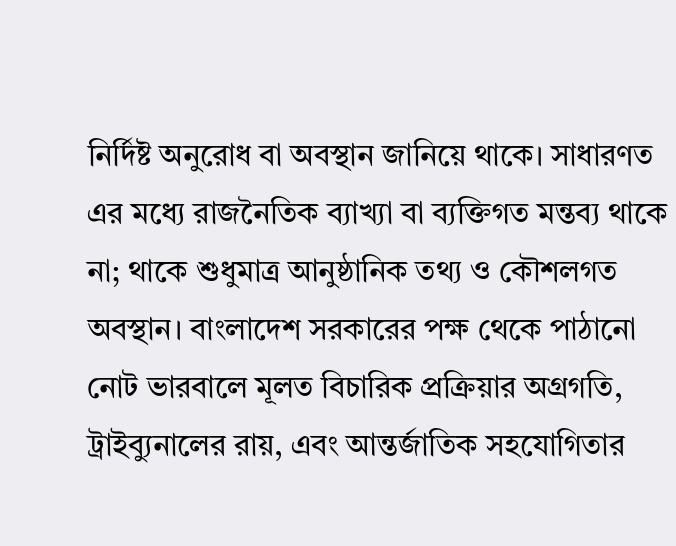নির্দিষ্ট অনুরোধ বা অবস্থান জানিয়ে থাকে। সাধারণত এর মধ্যে রাজনৈতিক ব্যাখ্যা বা ব্যক্তিগত মন্তব্য থাকে না; থাকে শুধুমাত্র আনুষ্ঠানিক তথ্য ও কৌশলগত অবস্থান। বাংলাদেশ সরকারের পক্ষ থেকে পাঠানো নোট ভারবালে মূলত বিচারিক প্রক্রিয়ার অগ্রগতি, ট্রাইব্যুনালের রায়, এবং আন্তর্জাতিক সহযোগিতার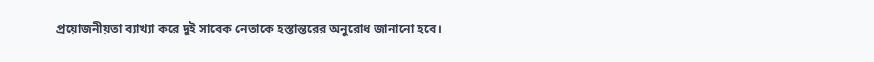প্রয়োজনীয়তা ব্যাখ্যা করে দুই সাবেক নেতাকে হস্তান্তরের অনুরোধ জানানো হবে।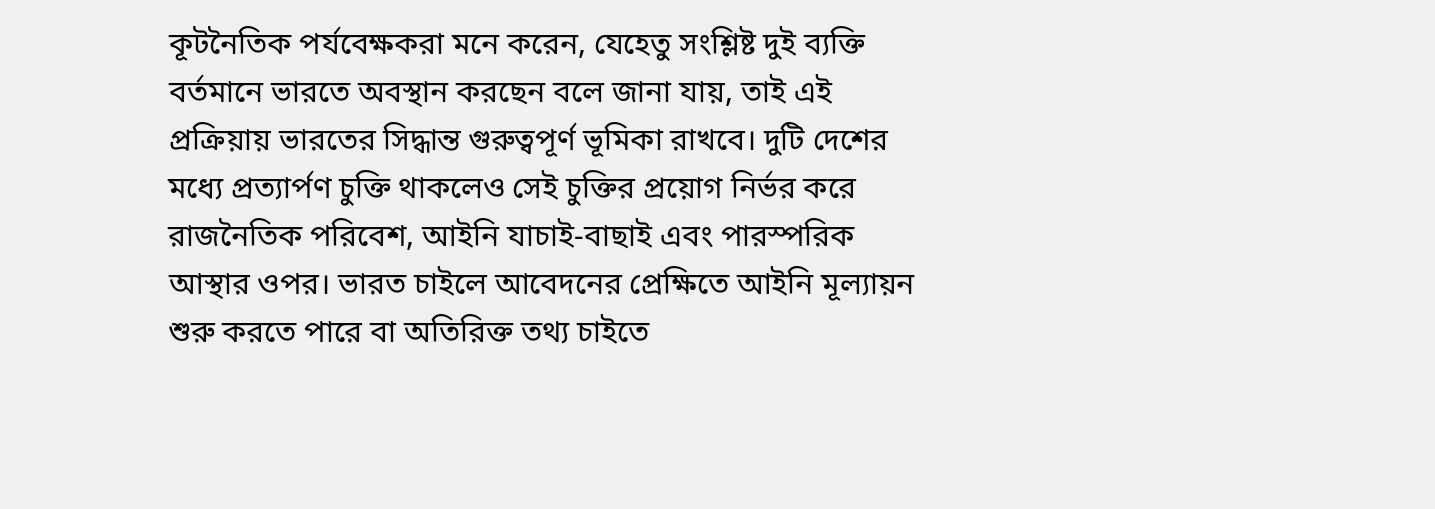কূটনৈতিক পর্যবেক্ষকরা মনে করেন, যেহেতু সংশ্লিষ্ট দুই ব্যক্তি বর্তমানে ভারতে অবস্থান করছেন বলে জানা যায়, তাই এই প্রক্রিয়ায় ভারতের সিদ্ধান্ত গুরুত্বপূর্ণ ভূমিকা রাখবে। দুটি দেশের মধ্যে প্রত্যার্পণ চুক্তি থাকলেও সেই চুক্তির প্রয়োগ নির্ভর করে রাজনৈতিক পরিবেশ, আইনি যাচাই-বাছাই এবং পারস্পরিক আস্থার ওপর। ভারত চাইলে আবেদনের প্রেক্ষিতে আইনি মূল্যায়ন শুরু করতে পারে বা অতিরিক্ত তথ্য চাইতে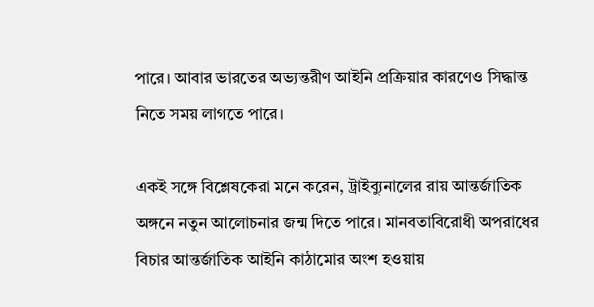পারে। আবার ভারতের অভ্যন্তরীণ আইনি প্রক্রিয়ার কারণেও সিদ্ধান্ত নিতে সময় লাগতে পারে।

একই সঙ্গে বিশ্লেষকেরা মনে করেন, ট্রাইব্যুনালের রায় আন্তর্জাতিক অঙ্গনে নতুন আলোচনার জন্ম দিতে পারে। মানবতাবিরোধী অপরাধের বিচার আন্তর্জাতিক আইনি কাঠামোর অংশ হওয়ায়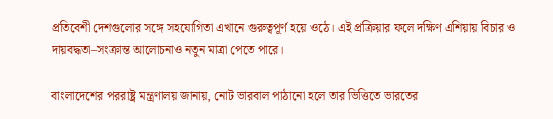প্রতিবেশী দেশগুলোর সঙ্গে সহযোগিতা এখানে গুরুত্বপূর্ণ হয়ে ওঠে। এই প্রক্রিয়ার ফলে দক্ষিণ এশিয়ায় বিচার ও দায়বদ্ধতা–সংক্রান্ত আলোচনাও নতুন মাত্রা পেতে পারে।

বাংলাদেশের পররাষ্ট্র মন্ত্রণালয় জানায়, নোট ভারবাল পাঠানো হলে তার ভিত্তিতে ভারতের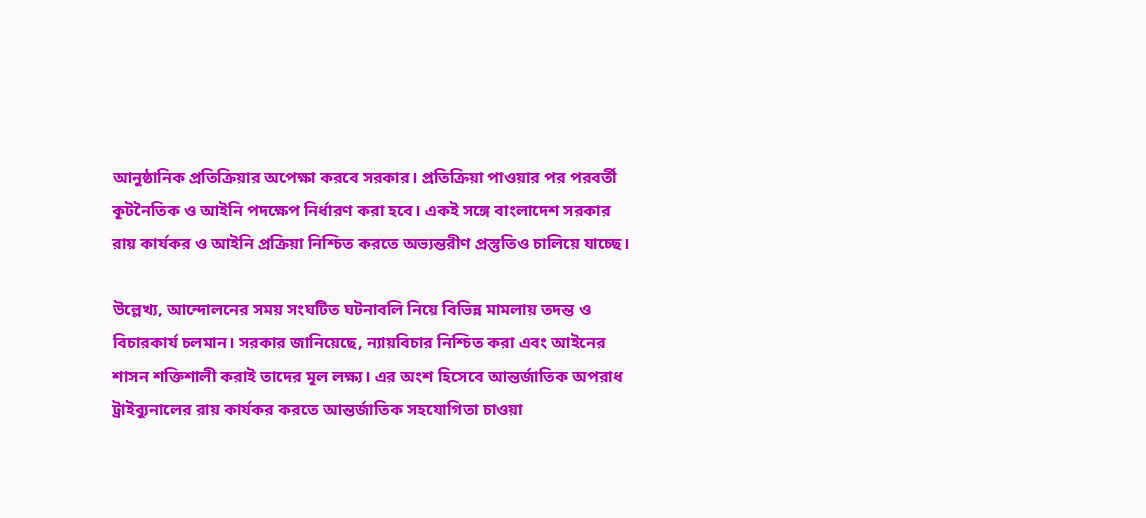আনুষ্ঠানিক প্রতিক্রিয়ার অপেক্ষা করবে সরকার। প্রতিক্রিয়া পাওয়ার পর পরবর্তী কূটনৈতিক ও আইনি পদক্ষেপ নির্ধারণ করা হবে। একই সঙ্গে বাংলাদেশ সরকার রায় কার্যকর ও আইনি প্রক্রিয়া নিশ্চিত করতে অভ্যন্তরীণ প্রস্তুতিও চালিয়ে যাচ্ছে।

উল্লেখ্য, আন্দোলনের সময় সংঘটিত ঘটনাবলি নিয়ে বিভিন্ন মামলায় তদন্ত ও বিচারকার্য চলমান। সরকার জানিয়েছে, ন্যায়বিচার নিশ্চিত করা এবং আইনের শাসন শক্তিশালী করাই তাদের মূল লক্ষ্য। এর অংশ হিসেবে আন্তর্জাতিক অপরাধ ট্রাইব্যুনালের রায় কার্যকর করতে আন্তর্জাতিক সহযোগিতা চাওয়া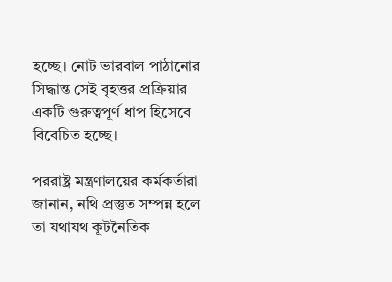হচ্ছে। নোট ভারবাল পাঠানোর সিদ্ধান্ত সেই বৃহত্তর প্রক্রিয়ার একটি গুরুত্বপূর্ণ ধাপ হিসেবে বিবেচিত হচ্ছে।

পররাষ্ট্র মন্ত্রণালয়ের কর্মকর্তারা জানান, নথি প্রস্তুত সম্পন্ন হলে তা যথাযথ কূটনৈতিক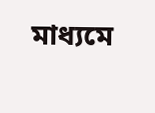মাধ্যমে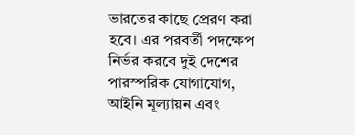ভারতের কাছে প্রেরণ করা হবে। এর পরবর্তী পদক্ষেপ নির্ভর করবে দুই দেশের পারস্পরিক যোগাযোগ, আইনি মূল্যায়ন এবং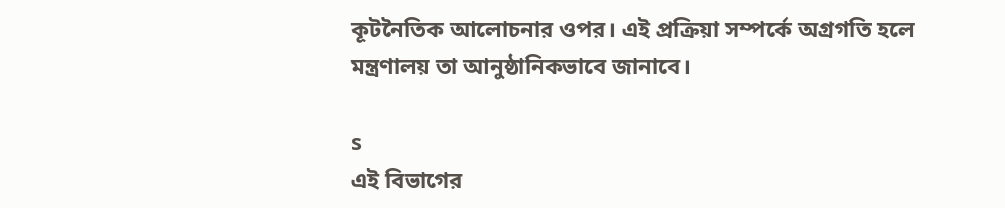কূটনৈতিক আলোচনার ওপর। এই প্রক্রিয়া সম্পর্কে অগ্রগতি হলে মন্ত্রণালয় তা আনুষ্ঠানিকভাবে জানাবে।

s
এই বিভাগের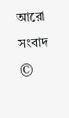আরো সংবাদ
©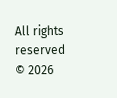All rights reserved © 2026